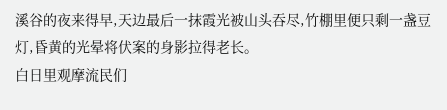溪谷的夜来得早,天边最后一抹霞光被山头吞尽,竹棚里便只剩一盏豆灯,昏黄的光晕将伏案的身影拉得老长。
白日里观摩流民们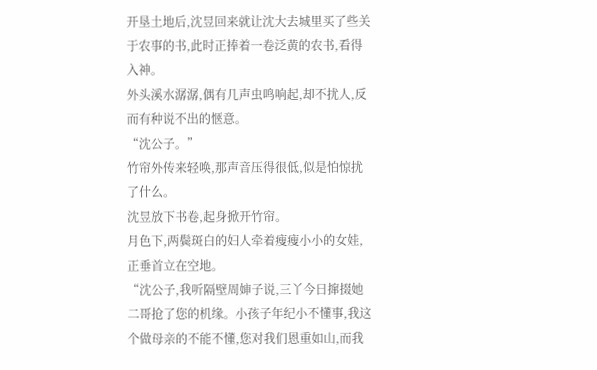开垦土地后,沈昱回来就让沈大去城里买了些关于农事的书,此时正捧着一卷泛黄的农书,看得入神。
外头溪水潺潺,偶有几声虫鸣响起,却不扰人,反而有种说不出的惬意。
“沈公子。”
竹帘外传来轻唤,那声音压得很低,似是怕惊扰了什么。
沈昱放下书卷,起身掀开竹帘。
月色下,两鬓斑白的妇人牵着瘦瘦小小的女娃,正垂首立在空地。
“沈公子,我听隔壁周婶子说,三丫今日撺掇她二哥抢了您的机缘。小孩子年纪小不懂事,我这个做母亲的不能不懂,您对我们恩重如山,而我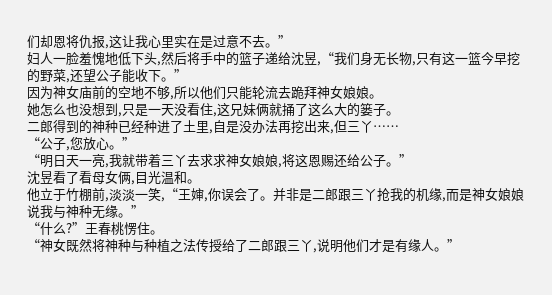们却恩将仇报,这让我心里实在是过意不去。”
妇人一脸羞愧地低下头,然后将手中的篮子递给沈昱,“我们身无长物,只有这一篮今早挖的野菜,还望公子能收下。”
因为神女庙前的空地不够,所以他们只能轮流去跪拜神女娘娘。
她怎么也没想到,只是一天没看住,这兄妹俩就捅了这么大的篓子。
二郎得到的神种已经种进了土里,自是没办法再挖出来,但三丫……
“公子,您放心。”
“明日天一亮,我就带着三丫去求求神女娘娘,将这恩赐还给公子。”
沈昱看了看母女俩,目光温和。
他立于竹棚前,淡淡一笑,“王婶,你误会了。并非是二郎跟三丫抢我的机缘,而是神女娘娘说我与神种无缘。”
“什么?”王春桃愣住。
“神女既然将神种与种植之法传授给了二郎跟三丫,说明他们才是有缘人。”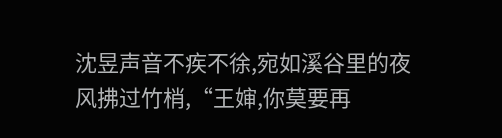沈昱声音不疾不徐,宛如溪谷里的夜风拂过竹梢,“王婶,你莫要再